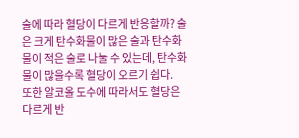술에 따라 혈당이 다르게 반응할까? 술은 크게 탄수화물이 많은 술과 탄수화물이 적은 술로 나눌 수 있는데, 탄수화물이 많을수록 혈당이 오르기 쉽다.
또한 알코올 도수에 따라서도 혈당은 다르게 반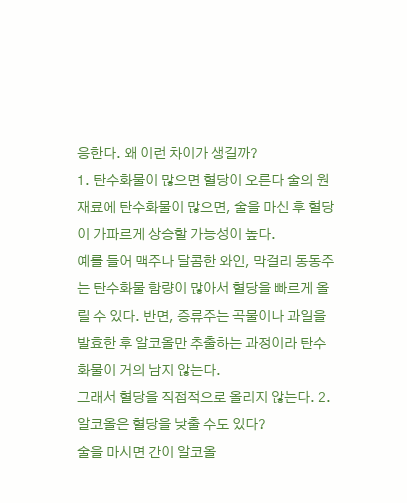응한다. 왜 이런 차이가 생길까?
1. 탄수화물이 많으면 혈당이 오른다 술의 원재료에 탄수화물이 많으면, 술을 마신 후 혈당이 가파르게 상승할 가능성이 높다.
예를 들어 맥주나 달콤한 와인, 막걸리 동동주는 탄수화물 함량이 많아서 혈당을 빠르게 올릴 수 있다. 반면, 증류주는 곡물이나 과일을 발효한 후 알코올만 추출하는 과정이라 탄수화물이 거의 남지 않는다.
그래서 혈당을 직접적으로 올리지 않는다. 2. 알코올은 혈당을 낮출 수도 있다?
술을 마시면 간이 알코올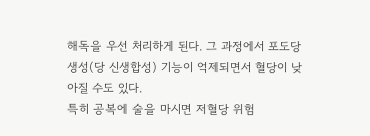해독을 우선 처리하게 된다. 그 과정에서 포도당 생성(당 신생합성) 기능이 억제되면서 혈당이 낮아질 수도 있다.
특히 공복에 술을 마시면 저혈당 위험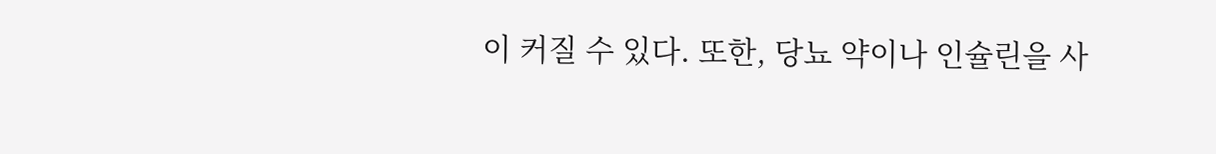이 커질 수 있다. 또한, 당뇨 약이나 인슐린을 사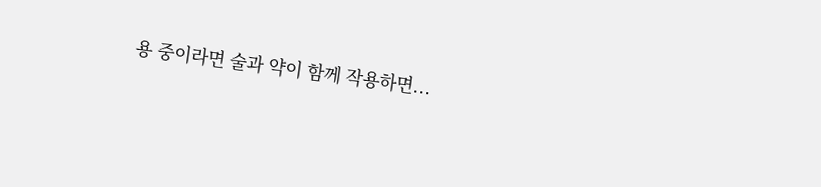용 중이라면 술과 약이 함께 작용하면...